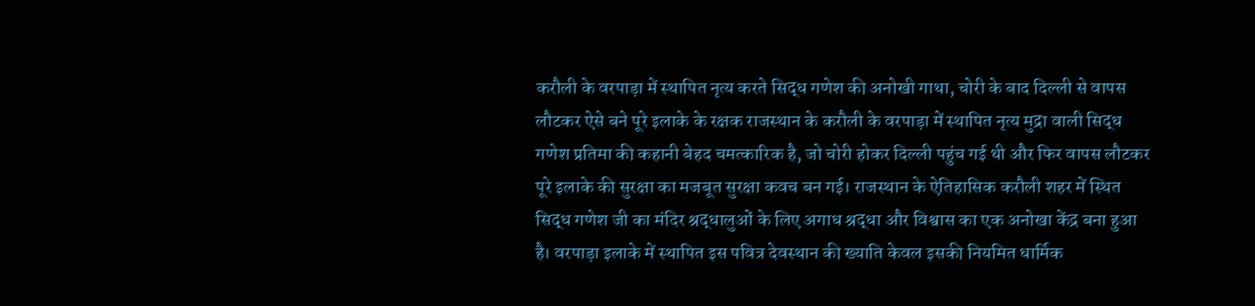करौली के वरपाड़ा में स्थापित नृत्य करते सिद्ध गणेश की अनोखी गाथा, चोरी के बाद दिल्ली से वापस लौटकर ऐसे बने पूरे इलाके के रक्षक राजस्थान के करौली के वरपाड़ा में स्थापित नृत्य मुद्रा वाली सिद्ध गणेश प्रतिमा की कहानी बेहद चमत्कारिक है, जो चोरी होकर दिल्ली पहुंच गई थी और फिर वापस लौटकर पूरे इलाके की सुरक्षा का मजबूत सुरक्षा कवच बन गई। राजस्थान के ऐतिहासिक करौली शहर में स्थित सिद्ध गणेश जी का मंदिर श्रद्धालुओं के लिए अगाध श्रद्धा और विश्वास का एक अनोखा केंद्र बना हुआ है। वरपाड़ा इलाके में स्थापित इस पवित्र देवस्थान की ख्याति केवल इसकी नियमित धार्मिक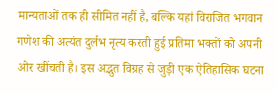मान्यताओं तक ही सीमित नहीं है, बल्कि यहां विराजित भगवान गणेश की अत्यंत दुर्लभ नृत्य करती हुई प्रतिमा भक्तों को अपनी ओर खींचती है। इस अद्भुत विग्रह से जुड़ी एक ऐतिहासिक घटना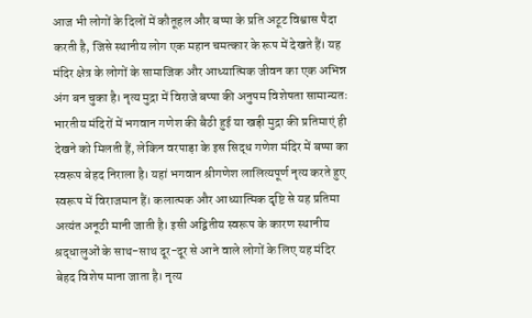आज भी लोगों के दिलों में कौतूहल और बप्पा के प्रति अटूट विश्वास पैदा करती है, जिसे स्थानीय लोग एक महान चमत्कार के रूप में देखते हैं। यह मंदिर क्षेत्र के लोगों के सामाजिक और आध्यात्मिक जीवन का एक अभिन्न अंग बन चुका है। नृत्य मुद्रा में विराजे बप्पा की अनुपम विशेषता सामान्यतः भारतीय मंदिरों में भगवान गणेश की बैठी हुई या खड़ी मुद्रा की प्रतिमाएं ही देखने को मिलती हैं, लेकिन वरपाड़ा के इस सिद्ध गणेश मंदिर में बप्पा का स्वरूप बेहद निराला है। यहां भगवान श्रीगणेश लालित्यपूर्ण नृत्य करते हुए स्वरूप में विराजमान हैं। कलात्मक और आध्यात्मिक दृष्टि से यह प्रतिमा अत्यंत अनूठी मानी जाती है। इसी अद्वितीय स्वरूप के कारण स्थानीय श्रद्धालुओं के साथ-साथ दूर-दूर से आने वाले लोगों के लिए यह मंदिर बेहद विशेष माना जाता है। नृत्य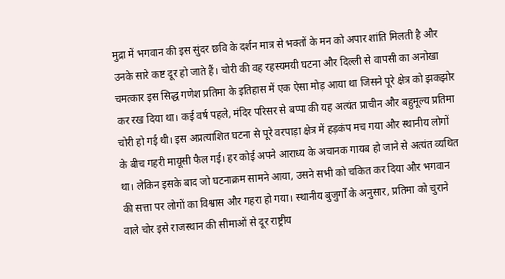मुद्रा में भगवान की इस सुंदर छवि के दर्शन मात्र से भक्तों के मन को अपार शांति मिलती है और उनके सारे कष्ट दूर हो जाते हैं। चोरी की वह रहस्यमयी घटना और दिल्ली से वापसी का अनोखा चमत्कार इस सिद्ध गणेश प्रतिमा के इतिहास में एक ऐसा मोड़ आया था जिसने पूरे क्षेत्र को झकझोर कर रख दिया था। कई वर्ष पहले, मंदिर परिसर से बप्पा की यह अत्यंत प्राचीन और बहुमूल्य प्रतिमा चोरी हो गई थी। इस अप्रत्याशित घटना से पूरे वरपाड़ा क्षेत्र में हड़कंप मच गया और स्थानीय लोगों के बीच गहरी मायूसी फैल गई। हर कोई अपने आराध्य के अचानक गायब हो जाने से अत्यंत व्यथित था। लेकिन इसके बाद जो घटनाक्रम सामने आया, उसने सभी को चकित कर दिया और भगवान की सत्ता पर लोगों का विश्वास और गहरा हो गया। स्थानीय बुजुर्गों के अनुसार, प्रतिमा को चुराने वाले चोर इसे राजस्थान की सीमाओं से दूर राष्ट्रीय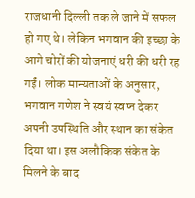राजधानी दिल्ली तक ले जाने में सफल हो गए थे। लेकिन भगवान की इच्छा के आगे चोरों की योजनाएं धरी की धरी रह गईं। लोक मान्यताओं के अनुसार, भगवान गणेश ने स्वयं स्वप्न देकर अपनी उपस्थिति और स्थान का संकेत दिया था। इस अलौकिक संकेत के मिलने के बाद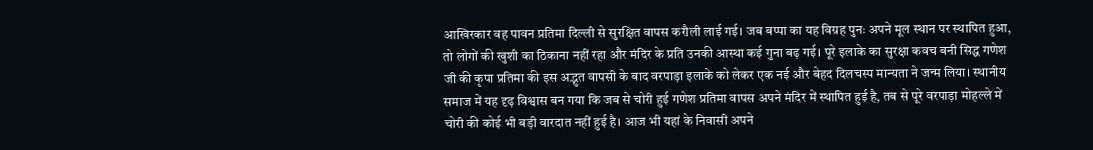आखिरकार वह पावन प्रतिमा दिल्ली से सुरक्षित वापस करौली लाई गई। जब बप्पा का यह विग्रह पुनः अपने मूल स्थान पर स्थापित हुआ, तो लोगों की खुशी का ठिकाना नहीं रहा और मंदिर के प्रति उनकी आस्था कई गुना बढ़ गई। पूरे इलाके का सुरक्षा कवच बनी सिद्ध गणेश जी की कृपा प्रतिमा की इस अद्भुत वापसी के बाद वरपाड़ा इलाके को लेकर एक नई और बेहद दिलचस्प मान्यता ने जन्म लिया। स्थानीय समाज में यह दृढ़ विश्वास बन गया कि जब से चोरी हुई गणेश प्रतिमा वापस अपने मंदिर में स्थापित हुई है, तब से पूरे वरपाड़ा मोहल्ले में चोरी की कोई भी बड़ी वारदात नहीं हुई है। आज भी यहां के निवासी अपने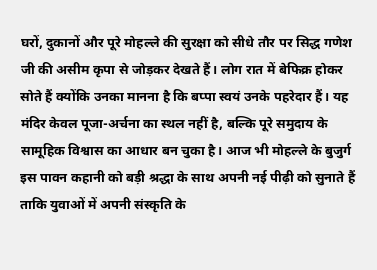घरों, दुकानों और पूरे मोहल्ले की सुरक्षा को सीधे तौर पर सिद्ध गणेश जी की असीम कृपा से जोड़कर देखते हैं। लोग रात में बेफिक्र होकर सोते हैं क्योंकि उनका मानना है कि बप्पा स्वयं उनके पहरेदार हैं। यह मंदिर केवल पूजा-अर्चना का स्थल नहीं है, बल्कि पूरे समुदाय के सामूहिक विश्वास का आधार बन चुका है। आज भी मोहल्ले के बुजुर्ग इस पावन कहानी को बड़ी श्रद्धा के साथ अपनी नई पीढ़ी को सुनाते हैं ताकि युवाओं में अपनी संस्कृति के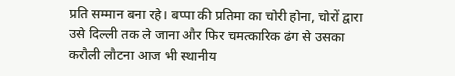प्रति सम्मान बना रहे। बप्पा की प्रतिमा का चोरी होना, चोरों द्वारा उसे दिल्ली तक ले जाना और फिर चमत्कारिक ढंग से उसका करौली लौटना आज भी स्थानीय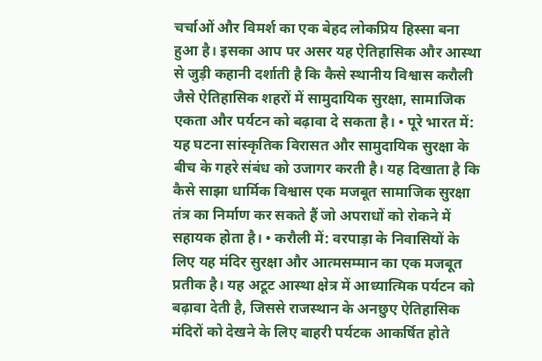चर्चाओं और विमर्श का एक बेहद लोकप्रिय हिस्सा बना हुआ है। इसका आप पर असर यह ऐतिहासिक और आस्था से जुड़ी कहानी दर्शाती है कि कैसे स्थानीय विश्वास करौली जैसे ऐतिहासिक शहरों में सामुदायिक सुरक्षा, सामाजिक एकता और पर्यटन को बढ़ावा दे सकता है। • पूरे भारत में: यह घटना सांस्कृतिक विरासत और सामुदायिक सुरक्षा के बीच के गहरे संबंध को उजागर करती है। यह दिखाता है कि कैसे साझा धार्मिक विश्वास एक मजबूत सामाजिक सुरक्षा तंत्र का निर्माण कर सकते हैं जो अपराधों को रोकने में सहायक होता है। • करौली में: वरपाड़ा के निवासियों के लिए यह मंदिर सुरक्षा और आत्मसम्मान का एक मजबूत प्रतीक है। यह अटूट आस्था क्षेत्र में आध्यात्मिक पर्यटन को बढ़ावा देती है, जिससे राजस्थान के अनछुए ऐतिहासिक मंदिरों को देखने के लिए बाहरी पर्यटक आकर्षित होते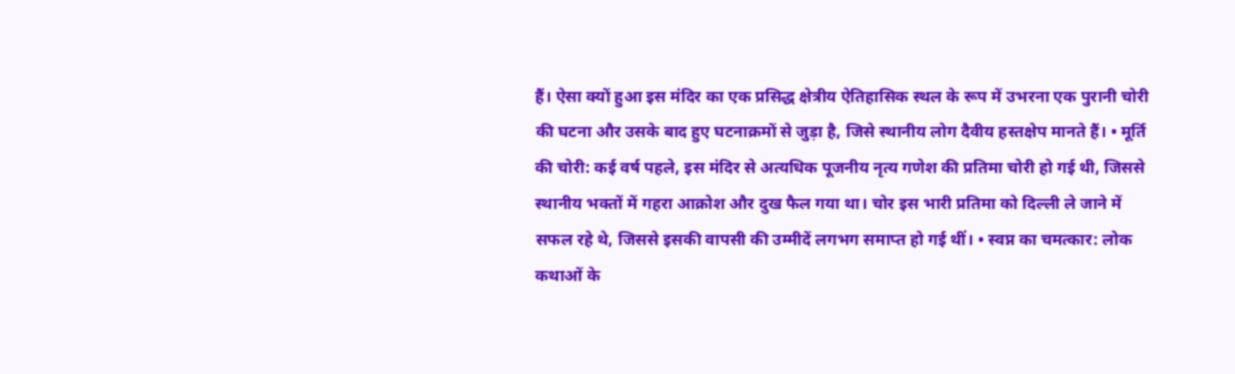हैं। ऐसा क्यों हुआ इस मंदिर का एक प्रसिद्ध क्षेत्रीय ऐतिहासिक स्थल के रूप में उभरना एक पुरानी चोरी की घटना और उसके बाद हुए घटनाक्रमों से जुड़ा है, जिसे स्थानीय लोग दैवीय हस्तक्षेप मानते हैं। • मूर्ति की चोरी: कई वर्ष पहले, इस मंदिर से अत्यधिक पूजनीय नृत्य गणेश की प्रतिमा चोरी हो गई थी, जिससे स्थानीय भक्तों में गहरा आक्रोश और दुख फैल गया था। चोर इस भारी प्रतिमा को दिल्ली ले जाने में सफल रहे थे, जिससे इसकी वापसी की उम्मीदें लगभग समाप्त हो गई थीं। • स्वप्न का चमत्कार: लोक कथाओं के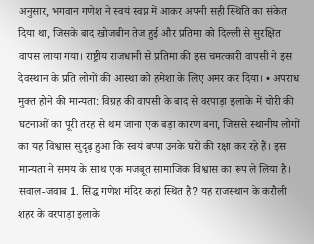अनुसार, भगवान गणेश ने स्वयं स्वप्न में आकर अपनी सही स्थिति का संकेत दिया था, जिसके बाद खोजबीन तेज हुई और प्रतिमा को दिल्ली से सुरक्षित वापस लाया गया। राष्ट्रीय राजधानी से प्रतिमा की इस चमत्कारी वापसी ने इस देवस्थान के प्रति लोगों की आस्था को हमेशा के लिए अमर कर दिया। • अपराध मुक्त होने की मान्यता: विग्रह की वापसी के बाद से वरपाड़ा इलाके में चोरी की घटनाओं का पूरी तरह से थम जाना एक बड़ा कारण बना, जिससे स्थानीय लोगों का यह विश्वास सुदृढ़ हुआ कि स्वयं बप्पा उनके घरों की रक्षा कर रहे हैं। इस मान्यता ने समय के साथ एक मजबूत सामाजिक विश्वास का रूप ले लिया है। सवाल-जवाब 1. सिद्ध गणेश मंदिर कहां स्थित है? यह राजस्थान के करौली शहर के वरपाड़ा इलाके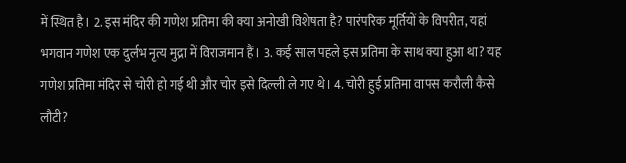में स्थित है। 2. इस मंदिर की गणेश प्रतिमा की क्या अनोखी विशेषता है? पारंपरिक मूर्तियों के विपरीत, यहां भगवान गणेश एक दुर्लभ नृत्य मुद्रा में विराजमान हैं। 3. कई साल पहले इस प्रतिमा के साथ क्या हुआ था? यह गणेश प्रतिमा मंदिर से चोरी हो गई थी और चोर इसे दिल्ली ले गए थे। 4. चोरी हुई प्रतिमा वापस करौली कैसे लौटी?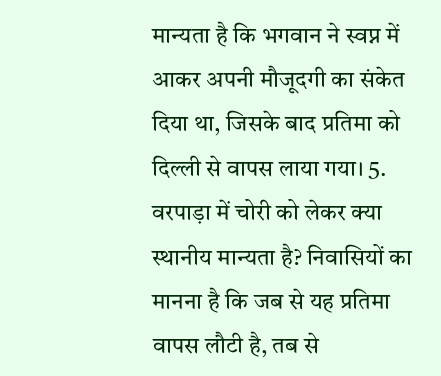मान्यता है कि भगवान ने स्वप्न में आकर अपनी मौजूदगी का संकेत दिया था, जिसके बाद प्रतिमा को दिल्ली से वापस लाया गया। 5. वरपाड़ा में चोरी को लेकर क्या स्थानीय मान्यता है? निवासियों का मानना है कि जब से यह प्रतिमा वापस लौटी है, तब से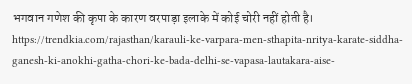भगवान गणेश की कृपा के कारण वरपाड़ा इलाके में कोई चोरी नहीं होती है। https://trendkia.com/rajasthan/karauli-ke-varpara-men-sthapita-nritya-karate-siddha-ganesh-ki-anokhi-gatha-chori-ke-bada-delhi-se-vapasa-lautakara-aise-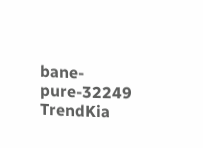bane-pure-32249 TrendKia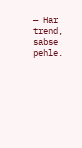— Har trend, sabse pehle.